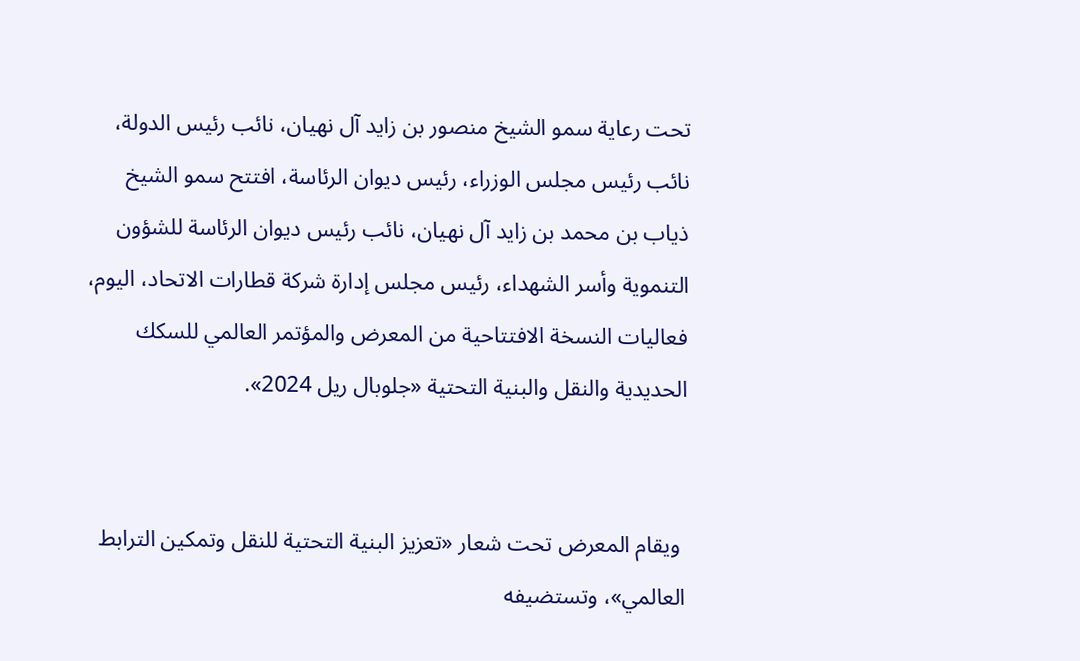تحت رعاية سمو الشيخ منصور بن زايد آل نهيان، نائب رئيس الدولة، نائب رئيس مجلس الوزراء، رئيس ديوان الرئاسة، افتتح سمو الشيخ ذياب بن محمد بن زايد آل نهيان، نائب رئيس ديوان الرئاسة للشؤون التنموية وأسر الشهداء، رئيس مجلس إدارة شركة قطارات الاتحاد، اليوم، فعاليات النسخة الافتتاحية من المعرض والمؤتمر العالمي للسكك الحديدية والنقل والبنية التحتية «جلوبال ريل 2024».


 ويقام المعرض تحت شعار «تعزيز البنية التحتية للنقل وتمكين الترابط العالمي»، وتستضيفه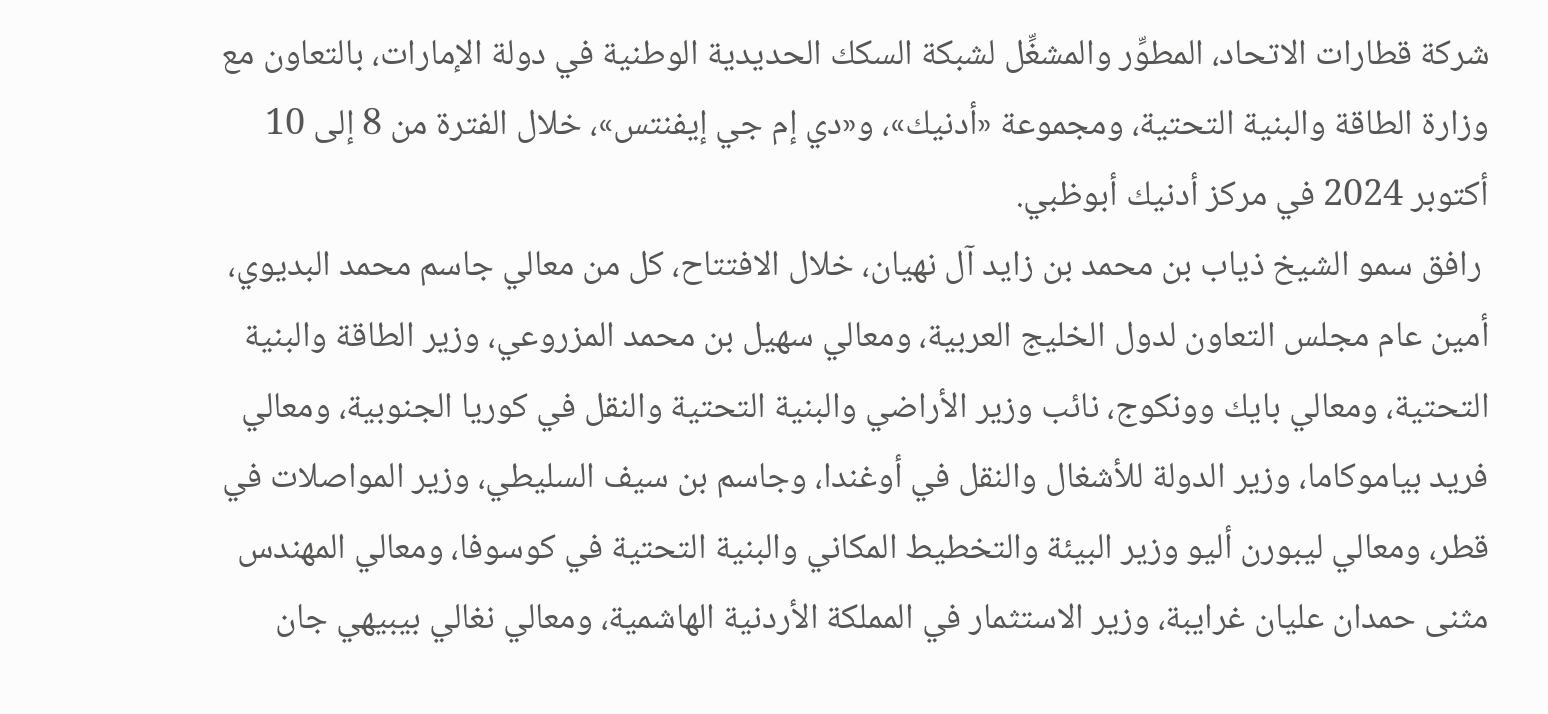شركة قطارات الاتحاد، المطوِّر والمشغِّل لشبكة السكك الحديدية الوطنية في دولة الإمارات، بالتعاون مع وزارة الطاقة والبنية التحتية، ومجموعة «أدنيك»، و«دي إم جي إيفنتس»، خلال الفترة من 8 إلى 10 أكتوبر 2024 في مركز أدنيك أبوظبي.
 رافق سمو الشيخ ذياب بن محمد بن زايد آل نهيان، خلال الافتتاح، كل من معالي جاسم محمد البديوي، أمين عام مجلس التعاون لدول الخليج العربية، ومعالي سهيل بن محمد المزروعي، وزير الطاقة والبنية التحتية، ومعالي بايك وونكوج، نائب وزير الأراضي والبنية التحتية والنقل في كوريا الجنوبية، ومعالي فريد بياموكاما، وزير الدولة للأشغال والنقل في أوغندا، وجاسم بن سيف السليطي، وزير المواصلات في قطر، ومعالي ليبورن أليو وزير البيئة والتخطيط المكاني والبنية التحتية في كوسوفا، ومعالي المهندس مثنى حمدان عليان غرايبة، وزير الاستثمار في المملكة الأردنية الهاشمية، ومعالي نغالي بيبيهي جان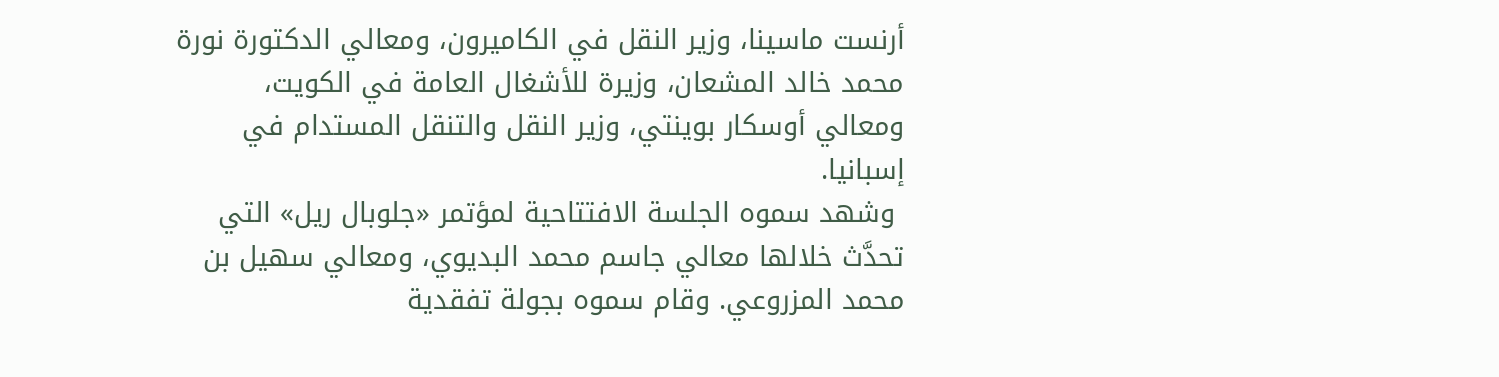أرنست ماسينا، وزير النقل في الكاميرون، ومعالي الدكتورة نورة محمد خالد المشعان، وزيرة للأشغال العامة في الكويت، ومعالي أوسكار بوينتي، وزير النقل والتنقل المستدام في إسبانيا.
 وشهد سموه الجلسة الافتتاحية لمؤتمر «جلوبال ريل» التي تحدَّث خلالها معالي جاسم محمد البديوي، ومعالي سهيل بن محمد المزروعي. وقام سموه بجولة تفقدية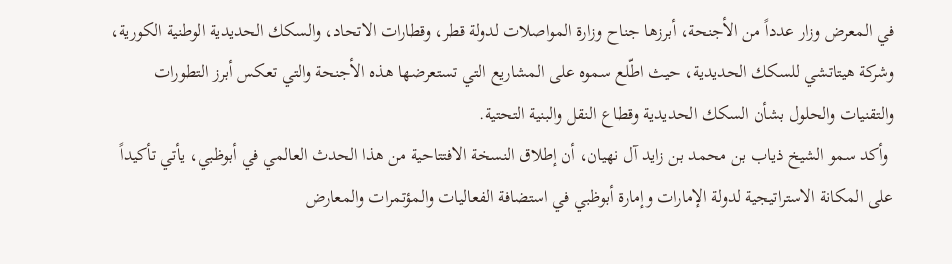في المعرض وزار عدداً من الأجنحة، أبرزها جناح وزارة المواصلات لدولة قطر، وقطارات الاتحاد، والسكك الحديدية الوطنية الكورية، وشركة هيتاتشي للسكك الحديدية، حيث اطّلع سموه على المشاريع التي تستعرضها هذه الأجنحة والتي تعكس أبرز التطورات والتقنيات والحلول بشأن السكك الحديدية وقطاع النقل والبنية التحتية.
 وأكد سمو الشيخ ذياب بن محمد بن زايد آل نهيان، أن إطلاق النسخة الافتتاحية من هذا الحدث العالمي في أبوظبي، يأتي تأكيداً على المكانة الاستراتيجية لدولة الإمارات وإمارة أبوظبي في استضافة الفعاليات والمؤتمرات والمعارض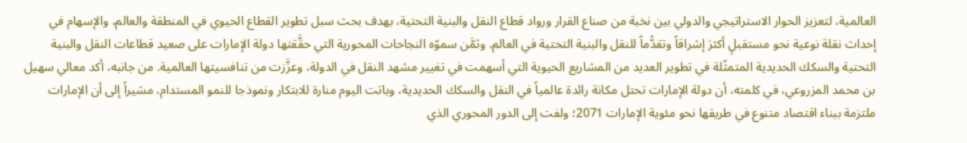العالمية، لتعزيز الحوار الاستراتيجي والدولي بين نخبة من صناع القرار ورواد قطاع النقل والبنية التحتية، بهدف بحث سبل تطوير القطاع الحيوي في المنطقة والعالم، والإسهام في إحداث نقلة نوعية نحو مستقبلٍ أكثرَ إشراقاً وتقدُّماً للنقل والبنية التحتية في العالم. وثمَّن سموّه النجاحات المحورية التي حقَّقتها دولة الإمارات على صعيد قطاعات النقل والبنية التحتية والسكك الحديدية المتمثّلة في تطوير العديد من المشاريع الحيوية التي أسهمت في تغيير مشهد النقل في الدولة، وعزَّزت من تنافسيتها العالمية. من جانبه، أكد معالي سهيل بن محمد المزروعي، في كلمته، أن دولة الإمارات تحتل مكانة رائدة عالمياً في النقل والسكك الحديدية، وباتت اليوم منارة للابتكار ونموذجا للنمو المستدام، مشيراً إلى أن الإمارات ملتزمة ببناء اقتصاد متنوع في طريقها نحو مئوية الإمارات 2071؛ ولفت إلى الدور المحوري الذي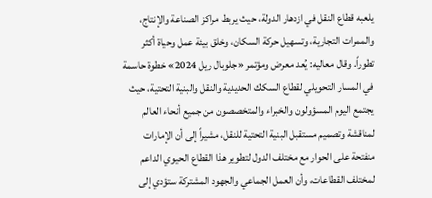يلعبه قطاع النقل في ازدهار الدولة، حيث يربط مراكز الصناعة والإنتاج، والممرات التجارية، وتسهيل حركة السكان، وخلق بيئة عمل وحياة أكثر تطوراً. وقال معاليه: يُعد معرض ومؤتمر «جلوبال ريل 2024» خطوة حاسمة في المسار التحويلي لقطاع السكك الحديدية والنقل والبنية التحتية، حيث يجتمع اليوم المسؤولون والخبراء والمتخصصون من جميع أنحاء العالم لمناقشة وتصميم مستقبل البنية التحتية للنقل، مشيراً إلى أن الإمارات منفتحة على الحوار مع مختلف الدول لتطوير هذا القطاع الحيوي الداعم لمختلف القطاعات، وأن العمل الجماعي والجهود المشتركة ستؤدي إلى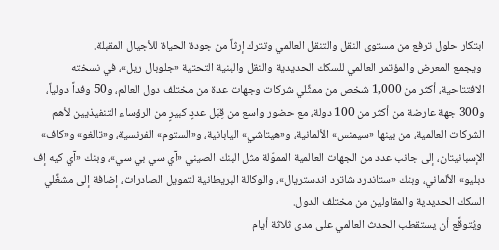ابتكار حلول ترفع من مستوى النقل والتنقل العالمي وتترك إرثاً من جودة الحياة للأجيال المقبلة.
 ويجمع المعرض والمؤتمر العالمي للسكك الحديدية والنقل والبنية التحتية «جلوبال ريل»، في نسخته الافتتاحية، أكثر من 1,000 شخص من ممثِّلي شركات وجهات عدة من مختلف دول العالم، و50 وفداً دولياً، و300 جهة عارضة من أكثر من 100 دولة، مع حضور واسع من قِبَل عددٍ كبيرٍ من الرؤساء التنفيذيين لأهم الشركات العالمية، من بينها «سيمنس» الألمانية، و«هيتاشي» اليابانية، و«الستوم» الفرنسية، و«تالغو» و«كاف» الإسبانيتان، إلى جانب عدد من الجهات العالمية المموّلة مثل البنك الصيني «آي سي بي سي»، وبنك «آي كيه إف دبليو» الألماني، وبنك «ستاندرد شاترد اندستريال»، والوكالة البريطانية لتمويل الصادرات، إضافة إلى مشغِّلي السكك الحديدية والمقاولين من مختلف الدول.
 ويُتوقَّع أن يستقطب الحدث العالمي على مدى ثلاثة أيام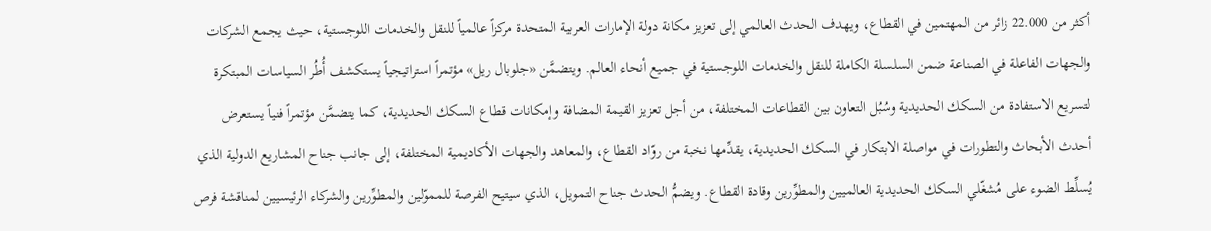أكثر من 22.000 زائر من المهتمين في القطاع، ويهدف الحدث العالمي إلى تعزيز مكانة دولة الإمارات العربية المتحدة مركزاً عالمياً للنقل والخدمات اللوجستية، حيث يجمع الشركات والجهات الفاعلة في الصناعة ضمن السلسلة الكاملة للنقل والخدمات اللوجستية في جميع أنحاء العالم. ويتضمَّن «جلوبال ريل» مؤتمراً استراتيجياً يستكشف أُطُر السياسات المبتكرة لتسريع الاستفادة من السكك الحديدية وسُبُل التعاون بين القطاعات المختلفة، من أجل تعزيز القيمة المضافة وإمكانات قطاع السكك الحديدية، كما يتضمَّن مؤتمراً فنياً يستعرض أحدث الأبحاث والتطورات في مواصلة الابتكار في السكك الحديدية، يقدِّمها نخبة من روّاد القطاع، والمعاهد والجهات الأكاديمية المختلفة، إلى جانب جناح المشاريع الدولية الذي يُسلِّط الضوء على مُشغّلي السكك الحديدية العالميين والمطوِّرين وقادة القطاع. ويضمُّ الحدث جناح التمويل، الذي سيتيح الفرصة للمموّلين والمطوِّرين والشركاء الرئيسيين لمناقشة فرص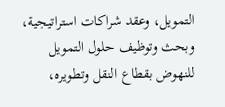التمويل، وعقد شراكات استراتيجية، وبحث وتوظيف حلول التمويل للنهوض بقطاع النقل وتطويره،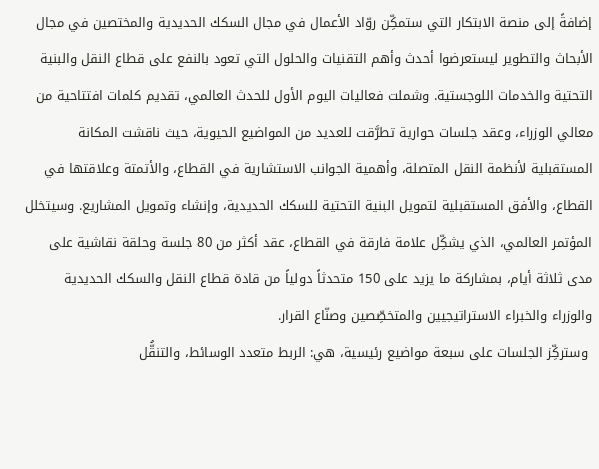إضافةً إلى منصة الابتكار التي ستمكِّن روّاد الأعمال في مجال السكك الحديدية والمختصين في مجال الأبحاث والتطوير ليستعرضوا أحدث وأهم التقنيات والحلول التي تعود بالنفع على قطاع النقل والبنية التحتية والخدمات اللوجستية. وشملت فعاليات اليوم الأول للحدث العالمي، تقديم كلمات افتتاحية من معالي الوزراء، وعقد جلسات حوارية تطرَّقت للعديد من المواضيع الحيوية، حيث ناقشت المكانة المستقبلية لأنظمة النقل المتصلة، وأهمية الجوانب الاستشارية في القطاع، والأتمتة وعلاقتها في القطاع، والأفق المستقبلية لتمويل البنية التحتية للسكك الحديدية، وإنشاء وتمويل المشاريع. وسيتخلل المؤتمر العالمي، الذي يشكِّل علامة فارقة في القطاع، عقد أكثر من 80 جلسة وحلقة نقاشية على مدى ثلاثة أيام، بمشاركة ما يزيد على 150 متحدثاً دولياً من قادة قطاع النقل والسكك الحديدية والوزراء والخبراء الاستراتيجيين والمتخصِّصين وصنّاع القرار.
 وستركِّز الجلسات على سبعة مواضيع رئيسية، هي: الربط متعدد الوسائط، والتنقُّل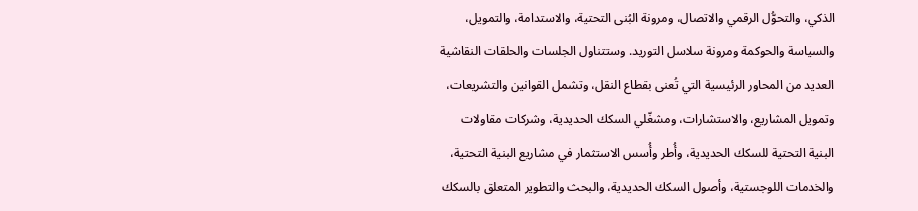الذكي، والتحوُّل الرقمي والاتصال، ومرونة البُنى التحتية، والاستدامة، والتمويل، والسياسة والحوكمة ومرونة سلاسل التوريد. وستتناول الجلسات والحلقات النقاشية العديد من المحاور الرئيسية التي تُعنى بقطاع النقل، وتشمل القوانين والتشريعات، وتمويل المشاريع، والاستشارات، ومشغّلي السكك الحديدية، وشركات مقاولات البنية التحتية للسكك الحديدية، وأُطر وأُسس الاستثمار في مشاريع البنية التحتية، والخدمات اللوجستية، وأصول السكك الحديدية، والبحث والتطوير المتعلق بالسكك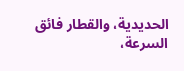الحديدية، والقطار فائق السرعة،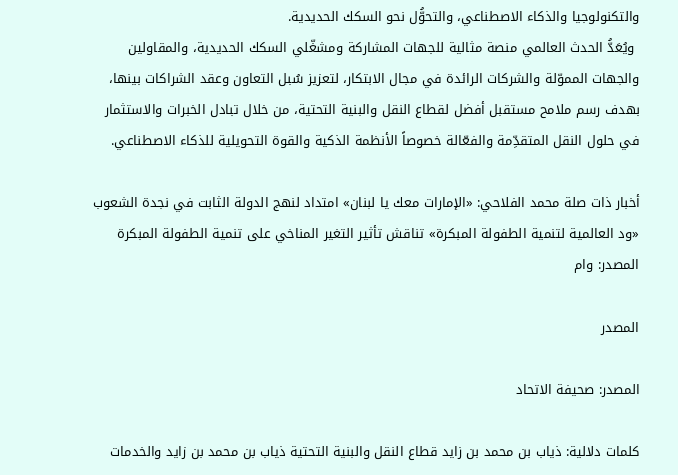والتكنولوجيا والذكاء الاصطناعي، والتحوُّل نحو السكك الحديدية.
 ويُعَدُّ الحدث العالمي منصة مثالية للجهات المشاركة ومشغّلي السكك الحديدية، والمقاولين والجهات المموّلة والشركات الرائدة في مجال الابتكار، لتعزيز سُبل التعاون وعقد الشراكات بينها، بهدف رسم ملامح مستقبل أفضل لقطاع النقل والبنية التحتية، من خلال تبادل الخبرات والاستثمار في حلول النقل المتقدِّمة والفعّالة خصوصاً الأنظمة الذكية والقوة التحويلية للذكاء الاصطناعي.

أخبار ذات صلة محمد الفلاحي: «الإمارات معك يا لبنان» امتداد لنهج الدولة الثابت في نجدة الشعوب «ود العالمية لتنمية الطفولة المبكرة» تناقش تأثير التغير المناخي على تنمية الطفولة المبكرة المصدر: وام

المصدر

المصدر: صحيفة الاتحاد

كلمات دلالية: ذياب بن محمد بن زايد قطاع النقل والبنیة التحتیة ذیاب بن محمد بن زاید والخدمات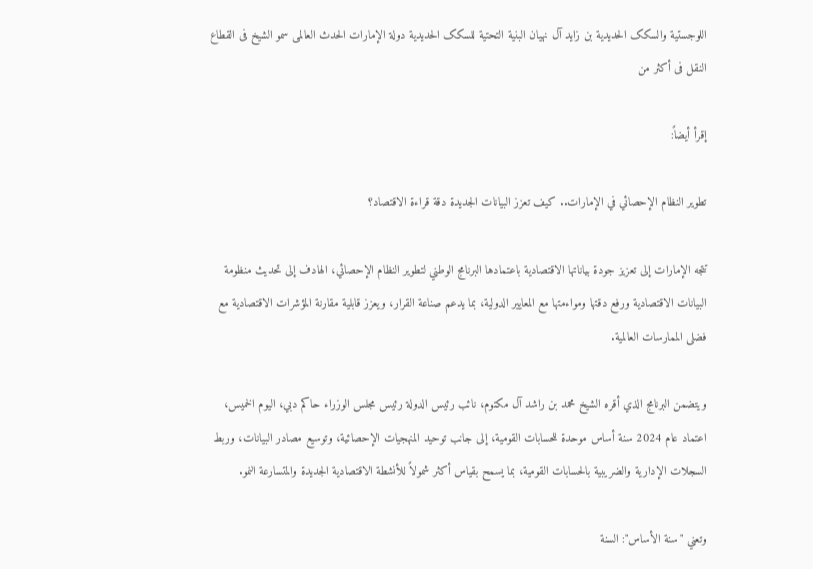اللوجستیة والسکک الحدیدیة بن زاید آل نهیان البنیة التحتیة للسکک الحدیدیة دولة الإمارات الحدث العالمی سمو الشیخ فی القطاع النقل فی أکثر من

إقرأ أيضاً:

تطوير النظام الإحصائي في الإمارات.. كيف تعزز البيانات الجديدة دقة قراءة الاقتصاد؟

تتجه الإمارات إلى تعزيز جودة بياناتها الاقتصادية باعتمادها البرنامج الوطني لتطوير النظام الإحصائي، الهادف إلى تحديث منظومة البيانات الاقتصادية ورفع دقتها ومواءمتها مع المعايير الدولية، بما يدعم صناعة القرار، ويعزز قابلية مقارنة المؤشرات الاقتصادية مع فضلى الممارسات العالمية.

ويتضمن البرنامج الذي أقره الشيخ محمد بن راشد آل مكتوم، نائب رئيس الدولة رئيس مجلس الوزراء حاكم دبي، اليوم الخميس، اعتماد عام 2024 سنة أساس موحدة للحسابات القومية، إلى جانب توحيد المنهجيات الإحصائية، وتوسيع مصادر البيانات، وربط السجلات الإدارية والضريبية بالحسابات القومية، بما يسمح بقياس أكثر شمولاً للأنشطة الاقتصادية الجديدة والمتسارعة النمو.

وتعني "سنة الأساس": السنة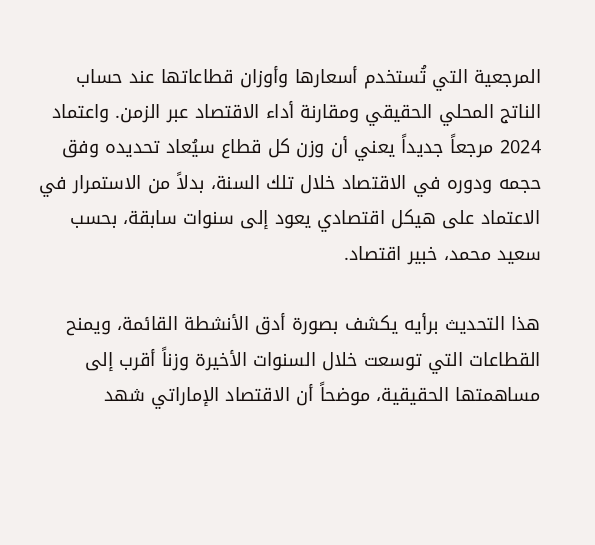المرجعية التي تُستخدم أسعارها وأوزان قطاعاتها عند حساب الناتج المحلي الحقيقي ومقارنة أداء الاقتصاد عبر الزمن. واعتماد 2024 مرجعاً جديداً يعني أن وزن كل قطاع سيُعاد تحديده وفق حجمه ودوره في الاقتصاد خلال تلك السنة، بدلاً من الاستمرار في الاعتماد على هيكل اقتصادي يعود إلى سنوات سابقة، بحسب سعيد محمد، خبير اقتصاد.

هذا التحديث برأيه يكشف بصورة أدق الأنشطة القائمة، ويمنح القطاعات التي توسعت خلال السنوات الأخيرة وزناً أقرب إلى مساهمتها الحقيقية، موضحاً أن الاقتصاد الإماراتي شهد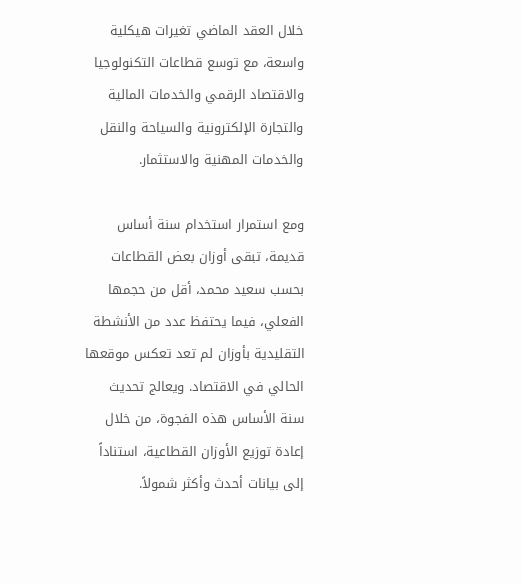خلال العقد الماضي تغيرات هيكلية واسعة، مع توسع قطاعات التكنولوجيا والاقتصاد الرقمي والخدمات المالية والتجارة الإلكترونية والسياحة والنقل والخدمات المهنية والاستثمار.

ومع استمرار استخدام سنة أساس قديمة، تبقى أوزان بعض القطاعات بحسب سعيد محمد، أقل من حجمها الفعلي، فيما يحتفظ عدد من الأنشطة التقليدية بأوزان لم تعد تعكس موقعها الحالي في الاقتصاد. ويعالج تحديث سنة الأساس هذه الفجوة، من خلال إعادة توزيع الأوزان القطاعية، استناداً إلى بيانات أحدث وأكثر شمولاً.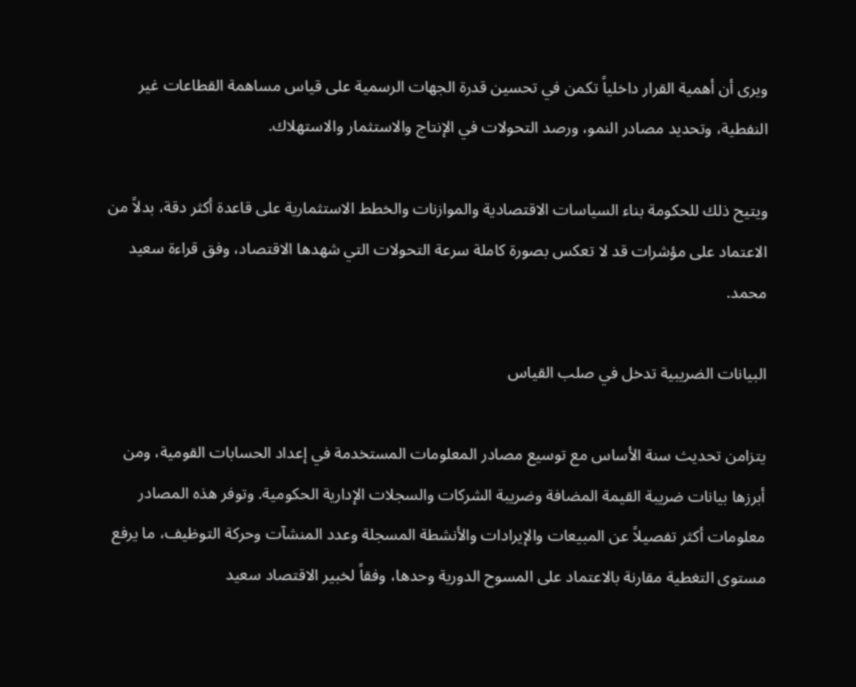ويرى أن أهمية القرار داخلياً تكمن في تحسين قدرة الجهات الرسمية على قياس مساهمة القطاعات غير النفطية، وتحديد مصادر النمو، ورصد التحولات في الإنتاج والاستثمار والاستهلاك.

ويتيح ذلك للحكومة بناء السياسات الاقتصادية والموازنات والخطط الاستثمارية على قاعدة أكثر دقة، بدلاً من الاعتماد على مؤشرات قد لا تعكس بصورة كاملة سرعة التحولات التي شهدها الاقتصاد، وفق قراءة سعيد محمد.

البيانات الضريبية تدخل في صلب القياس

يتزامن تحديث سنة الأساس مع توسيع مصادر المعلومات المستخدمة في إعداد الحسابات القومية، ومن أبرزها بيانات ضريبة القيمة المضافة وضريبة الشركات والسجلات الإدارية الحكومية. وتوفر هذه المصادر معلومات أكثر تفصيلاً عن المبيعات والإيرادات والأنشطة المسجلة وعدد المنشآت وحركة التوظيف، ما يرفع مستوى التغطية مقارنة بالاعتماد على المسوح الدورية وحدها، وفقاً لخبير الاقتصاد سعيد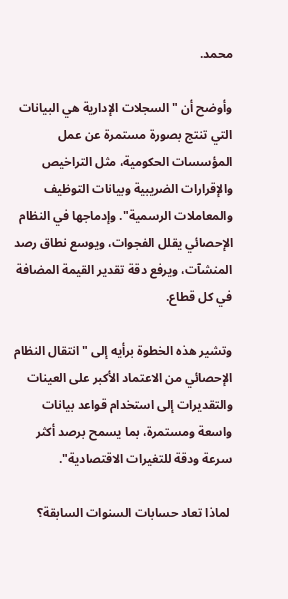محمد.

وأوضح أن "السجلات الإدارية هي البيانات التي تنتج بصورة مستمرة عن عمل المؤسسات الحكومية، مثل التراخيص والإقرارات الضريبية وبيانات التوظيف والمعاملات الرسمية". وإدماجها في النظام الإحصائي يقلل الفجوات، ويوسع نطاق رصد المنشآت، ويرفع دقة تقدير القيمة المضافة في كل قطاع.

وتشير هذه الخطوة برأيه إلى "انتقال النظام الإحصائي من الاعتماد الأكبر على العينات والتقديرات إلى استخدام قواعد بيانات واسعة ومستمرة، بما يسمح برصد أكثر سرعة ودقة للتغيرات الاقتصادية".

 لماذا تعاد حسابات السنوات السابقة؟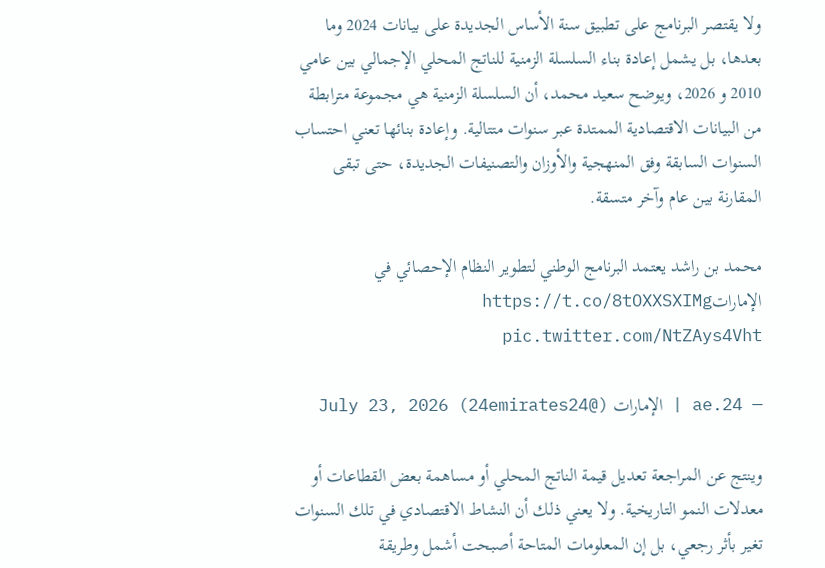ولا يقتصر البرنامج على تطبيق سنة الأساس الجديدة على بيانات 2024 وما بعدها، بل يشمل إعادة بناء السلسلة الزمنية للناتج المحلي الإجمالي بين عامي 2010 و 2026، ويوضح سعيد محمد، أن السلسلة الزمنية هي مجموعة مترابطة من البيانات الاقتصادية الممتدة عبر سنوات متتالية. وإعادة بنائها تعني احتساب السنوات السابقة وفق المنهجية والأوزان والتصنيفات الجديدة، حتى تبقى المقارنة بين عام وآخر متسقة.

محمد بن راشد يعتمد البرنامج الوطني لتطوير النظام الإحصائي في الإماراتhttps://t.co/8tOXXSXIMg pic.twitter.com/NtZAys4Vht

— 24.ae | الإمارات (@24emirates24) July 23, 2026

وينتج عن المراجعة تعديل قيمة الناتج المحلي أو مساهمة بعض القطاعات أو معدلات النمو التاريخية. ولا يعني ذلك أن النشاط الاقتصادي في تلك السنوات تغير بأثر رجعي، بل إن المعلومات المتاحة أصبحت أشمل وطريقة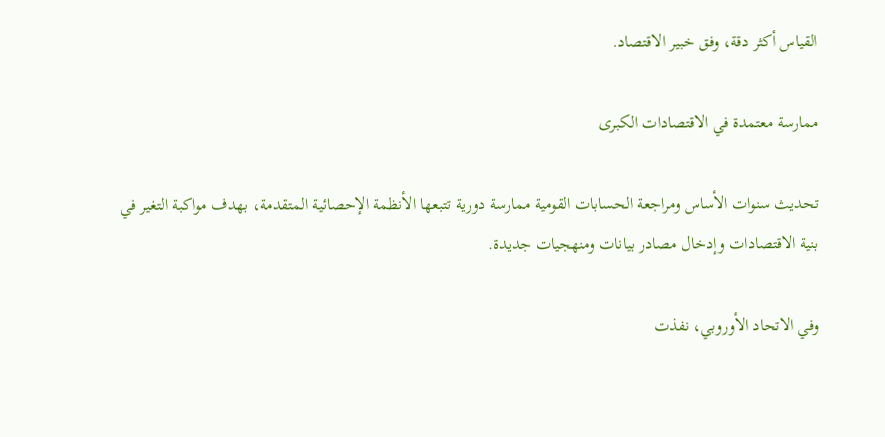القياس أكثر دقة، وفق خبير الاقتصاد.

ممارسة معتمدة في الاقتصادات الكبرى

تحديث سنوات الأساس ومراجعة الحسابات القومية ممارسة دورية تتبعها الأنظمة الإحصائية المتقدمة، بهدف مواكبة التغير في بنية الاقتصادات وإدخال مصادر بيانات ومنهجيات جديدة.

وفي الاتحاد الأوروبي، نفذت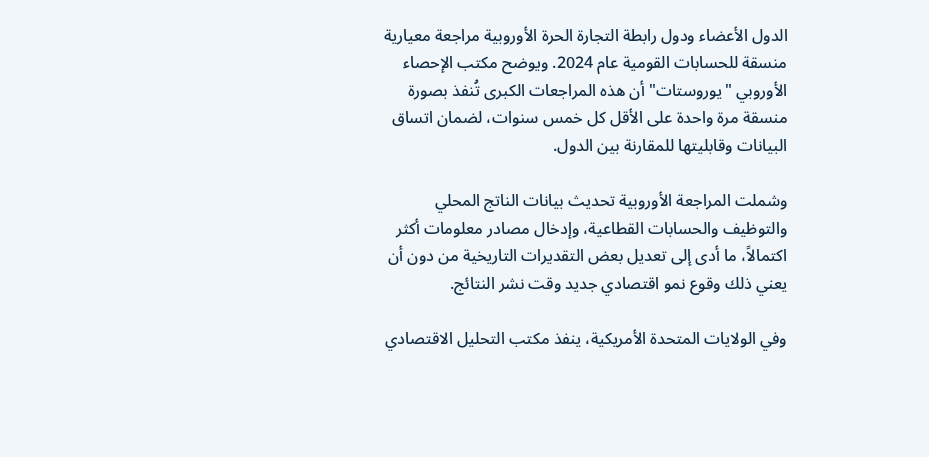الدول الأعضاء ودول رابطة التجارة الحرة الأوروبية مراجعة معيارية منسقة للحسابات القومية عام 2024. ويوضح مكتب الإحصاء الأوروبي "يوروستات" أن هذه المراجعات الكبرى تُنفذ بصورة منسقة مرة واحدة على الأقل كل خمس سنوات، لضمان اتساق البيانات وقابليتها للمقارنة بين الدول.

وشملت المراجعة الأوروبية تحديث بيانات الناتج المحلي والتوظيف والحسابات القطاعية، وإدخال مصادر معلومات أكثر اكتمالاً، ما أدى إلى تعديل بعض التقديرات التاريخية من دون أن يعني ذلك وقوع نمو اقتصادي جديد وقت نشر النتائج.

وفي الولايات المتحدة الأمريكية، ينفذ مكتب التحليل الاقتصادي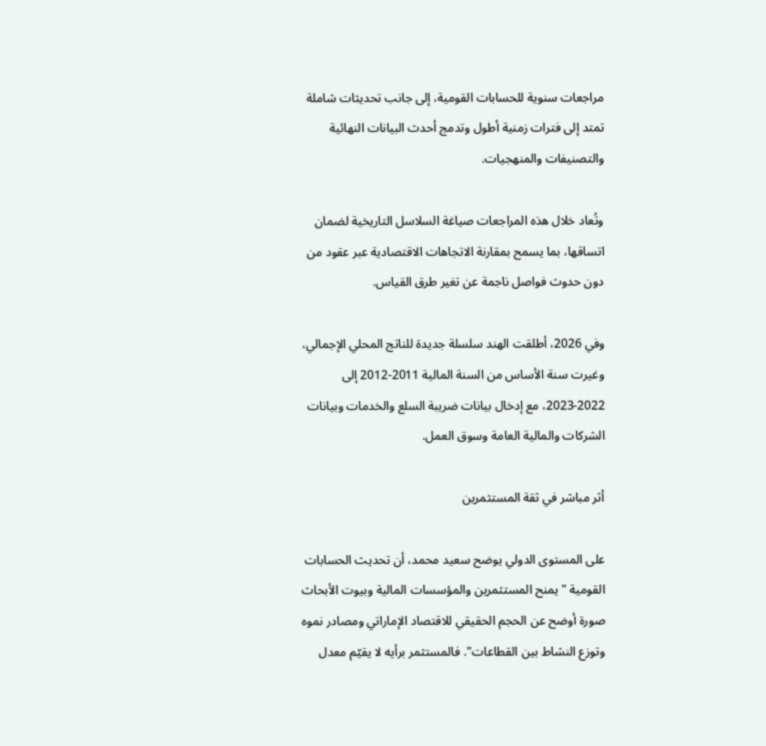مراجعات سنوية للحسابات القومية، إلى جانب تحديثات شاملة تمتد إلى فترات زمنية أطول وتدمج أحدث البيانات النهائية والتصنيفات والمنهجيات.

وتُعاد خلال هذه المراجعات صياغة السلاسل التاريخية لضمان اتساقها، بما يسمح بمقارنة الاتجاهات الاقتصادية عبر عقود من دون حدوث فواصل ناجمة عن تغير طرق القياس.

وفي 2026، أطلقت الهند سلسلة جديدة للناتج المحلي الإجمالي، وغيرت سنة الأساس من السنة المالية 2011-2012 إلى 2022-2023، مع إدخال بيانات ضريبة السلع والخدمات وبيانات الشركات والمالية العامة وسوق العمل.

أثر مباشر في ثقة المستثمرين

على المستوى الدولي يوضح سعيد محمد، أن تحديث الحسابات القومية "يمنح المستثمرين والمؤسسات المالية وبيوت الأبحاث صورة أوضح عن الحجم الحقيقي للاقتصاد الإماراتي ومصادر نموه وتوزع النشاط بين القطاعات". فالمستثمر برأيه لا يقيّم معدل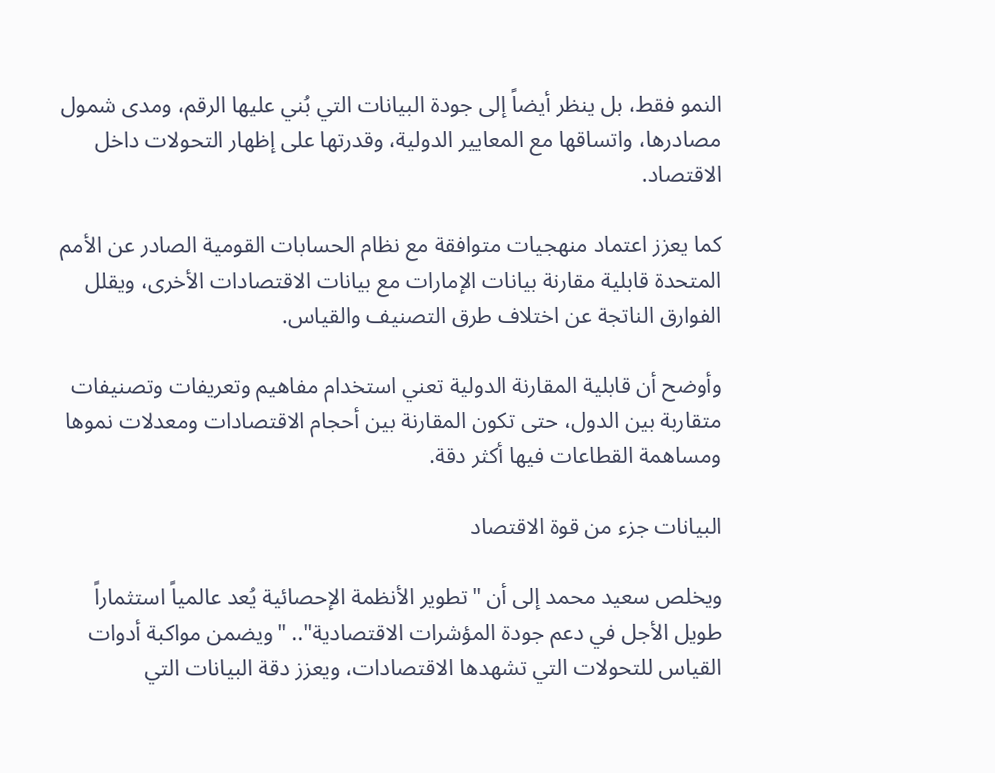النمو فقط، بل ينظر أيضاً إلى جودة البيانات التي بُني عليها الرقم، ومدى شمول مصادرها، واتساقها مع المعايير الدولية، وقدرتها على إظهار التحولات داخل الاقتصاد.

كما يعزز اعتماد منهجيات متوافقة مع نظام الحسابات القومية الصادر عن الأمم المتحدة قابلية مقارنة بيانات الإمارات مع بيانات الاقتصادات الأخرى، ويقلل الفوارق الناتجة عن اختلاف طرق التصنيف والقياس.

وأوضح أن قابلية المقارنة الدولية تعني استخدام مفاهيم وتعريفات وتصنيفات متقاربة بين الدول، حتى تكون المقارنة بين أحجام الاقتصادات ومعدلات نموها ومساهمة القطاعات فيها أكثر دقة.

البيانات جزء من قوة الاقتصاد

ويخلص سعيد محمد إلى أن "تطوير الأنظمة الإحصائية يُعد عالمياً استثماراً طويل الأجل في دعم جودة المؤشرات الاقتصادية".. "ويضمن مواكبة أدوات القياس للتحولات التي تشهدها الاقتصادات، ويعزز دقة البيانات التي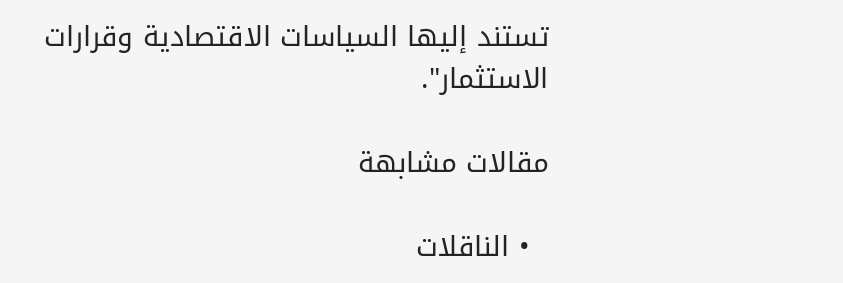تستند إليها السياسات الاقتصادية وقرارات الاستثمار".

مقالات مشابهة

  • الناقلات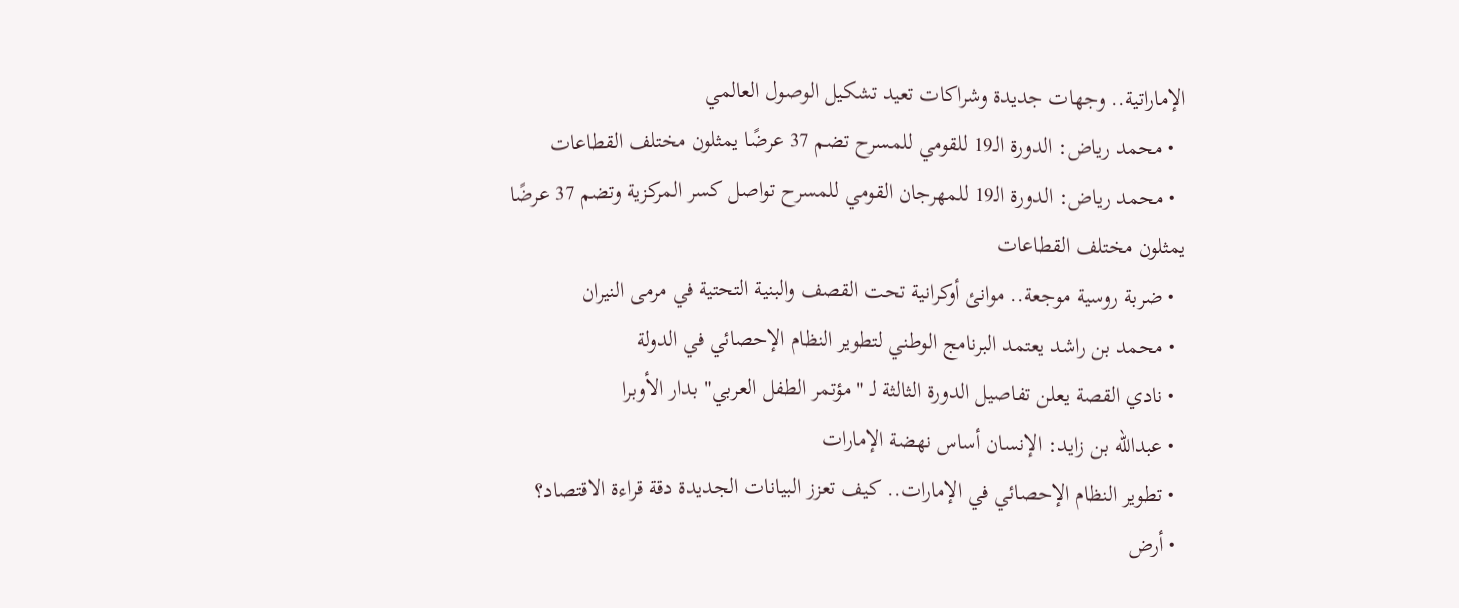الإماراتية.. وجهات جديدة وشراكات تعيد تشكيل الوصول العالمي
  • محمد رياض: الدورة الـ19 للقومي للمسرح تضم 37 عرضًا يمثلون مختلف القطاعات
  • محمد رياض: الدورة الـ19 للمهرجان القومي للمسرح تواصل كسر المركزية وتضم 37 عرضًا يمثلون مختلف القطاعات
  • ضربة روسية موجعة.. موانئ أوكرانية تحت القصف والبنية التحتية في مرمى النيران
  • محمد بن راشد يعتمد البرنامج الوطني لتطوير النظام الإحصائي في الدولة
  • نادي القصة يعلن تفاصيل الدورة الثالثة لـ "مؤتمر الطفل العربي" بدار الأوبرا
  • عبدالله بن زايد: الإنسان أساس نهضة الإمارات
  • تطوير النظام الإحصائي في الإمارات.. كيف تعزز البيانات الجديدة دقة قراءة الاقتصاد؟
  • أرض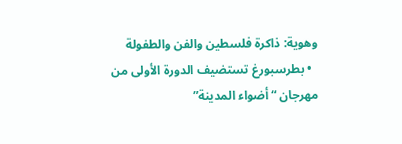وهوية: ذاكرة فلسطين والفن والطفولة
  • بطرسبورغ تستضيف الدورة الأولى من مهرجان “أضواء المدينة”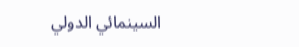السينمائي الدولي